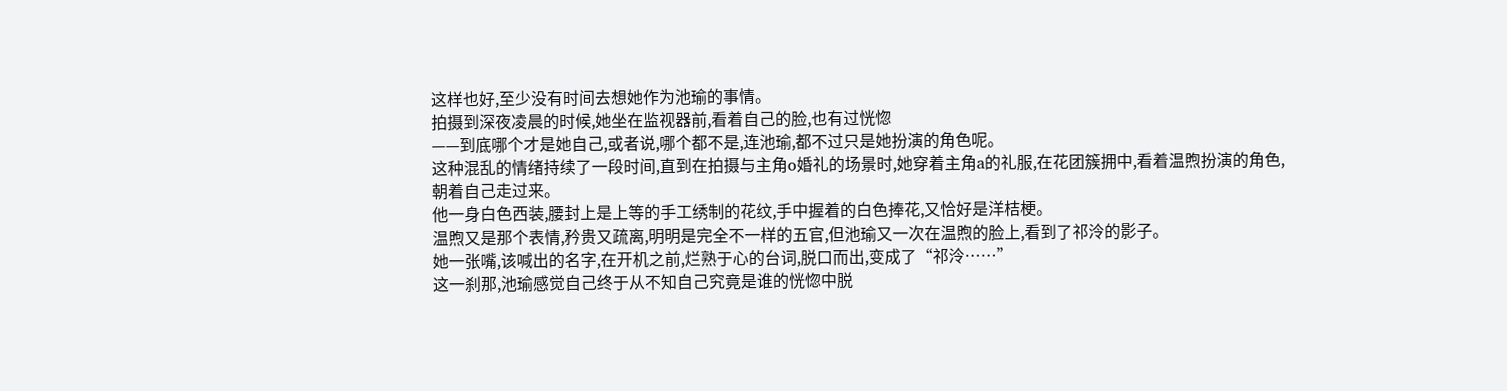这样也好,至少没有时间去想她作为池瑜的事情。
拍摄到深夜凌晨的时候,她坐在监视器前,看着自己的脸,也有过恍惚
——到底哪个才是她自己,或者说,哪个都不是,连池瑜,都不过只是她扮演的角色呢。
这种混乱的情绪持续了一段时间,直到在拍摄与主角o婚礼的场景时,她穿着主角a的礼服,在花团簇拥中,看着温煦扮演的角色,朝着自己走过来。
他一身白色西装,腰封上是上等的手工绣制的花纹,手中握着的白色捧花,又恰好是洋桔梗。
温煦又是那个表情,矜贵又疏离,明明是完全不一样的五官,但池瑜又一次在温煦的脸上,看到了祁泠的影子。
她一张嘴,该喊出的名字,在开机之前,烂熟于心的台词,脱口而出,变成了“祁泠……”
这一刹那,池瑜感觉自己终于从不知自己究竟是谁的恍惚中脱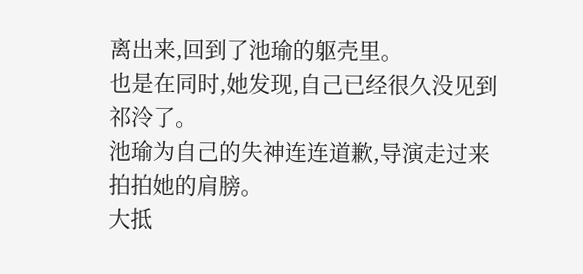离出来,回到了池瑜的躯壳里。
也是在同时,她发现,自己已经很久没见到祁泠了。
池瑜为自己的失神连连道歉,导演走过来拍拍她的肩膀。
大抵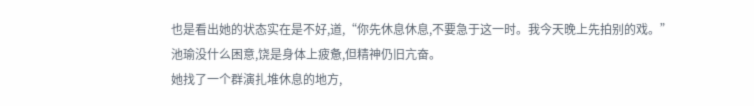也是看出她的状态实在是不好,道,“你先休息休息,不要急于这一时。我今天晚上先拍别的戏。”
池瑜没什么困意,饶是身体上疲惫,但精神仍旧亢奋。
她找了一个群演扎堆休息的地方,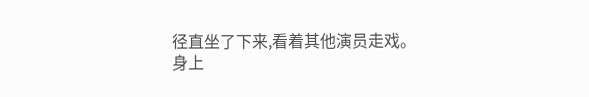径直坐了下来,看着其他演员走戏。
身上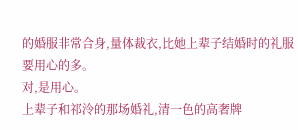的婚服非常合身,量体裁衣,比她上辈子结婚时的礼服要用心的多。
对,是用心。
上辈子和祁泠的那场婚礼,清一色的高奢牌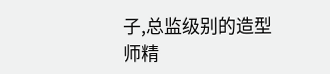子,总监级别的造型师精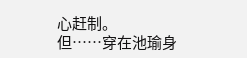心赶制。
但……穿在池瑜身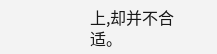上,却并不合适。